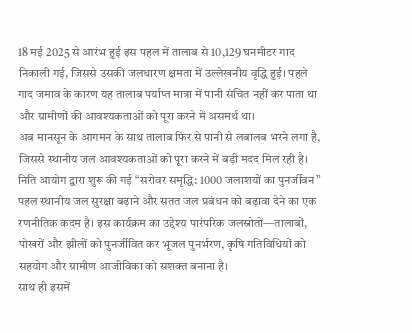18 मई 2025 से आरंभ हुई इस पहल में तालाब से 10,129 घनमीटर गाद निकाली गई, जिससे उसकी जलधारण क्षमता में उल्लेखनीय वृद्धि हुई। पहले गाद जमाव के कारण यह तालाब पर्याप्त मात्रा में पानी संचित नहीं कर पाता था और ग्रामीणों की आवश्यकताओं को पूरा करने में असमर्थ था।
अब मानसून के आगमन के साथ तालाब फिर से पानी से लबालब भरने लगा है, जिससे स्थानीय जल आवश्यकताओं को पूरा करने में बड़ी मदद मिल रही है।
निति आयोग द्वारा शुरू की गई “सरोवर समृद्धि: 1000 जलाशयों का पुनर्जीवन” पहल स्थानीय जल सुरक्षा बढ़ाने और सतत जल प्रबंधन को बढ़ावा देने का एक रणनीतिक कदम है। इस कार्यक्रम का उद्देश्य पारंपरिक जलस्रोतों—तालाबों, पोखरों और झीलों को पुनर्जीवित कर भूजल पुनर्भरण, कृषि गतिविधियों को सहयोग और ग्रामीण आजीविका को सशक्त बनाना है।
साथ ही इसमें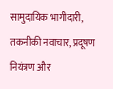सामुदायिक भागीदारी, तकनीकी नवाचार, प्रदूषण नियंत्रण और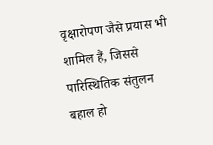वृक्षारोपण जैसे प्रयास भी शामिल हैं, जिससे पारिस्थितिक संतुलन बहाल हो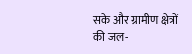सके और ग्रामीण क्षेत्रों की जल-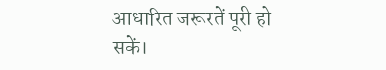आधारित जरूरतें पूरी हो सकें।